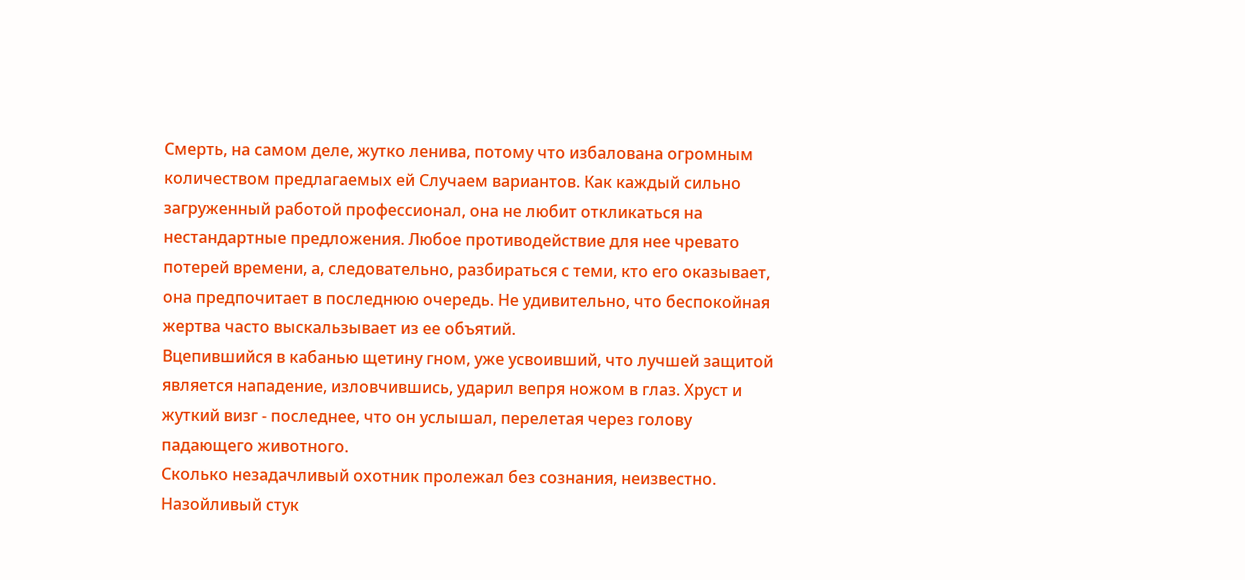Смерть, на самом деле, жутко ленива, потому что избалована огромным количеством предлагаемых ей Случаем вариантов. Как каждый сильно загруженный работой профессионал, она не любит откликаться на нестандартные предложения. Любое противодействие для нее чревато потерей времени, а, следовательно, разбираться с теми, кто его оказывает, она предпочитает в последнюю очередь. Не удивительно, что беспокойная жертва часто выскальзывает из ее объятий.
Вцепившийся в кабанью щетину гном, уже усвоивший, что лучшей защитой является нападение, изловчившись, ударил вепря ножом в глаз. Хруст и жуткий визг - последнее, что он услышал, перелетая через голову падающего животного.
Сколько незадачливый охотник пролежал без сознания, неизвестно. Назойливый стук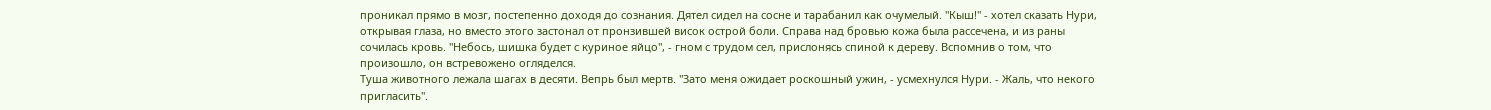проникал прямо в мозг, постепенно доходя до сознания. Дятел сидел на сосне и тарабанил как очумелый. "Кыш!" - хотел сказать Нури, открывая глаза, но вместо этого застонал от пронзившей висок острой боли. Справа над бровью кожа была рассечена, и из раны сочилась кровь. "Небось, шишка будет с куриное яйцо", - гном с трудом сел, прислонясь спиной к дереву. Вспомнив о том, что произошло, он встревожено огляделся.
Туша животного лежала шагах в десяти. Вепрь был мертв. "Зато меня ожидает роскошный ужин, - усмехнулся Нури. - Жаль, что некого пригласить".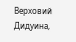Верховий Дидуина,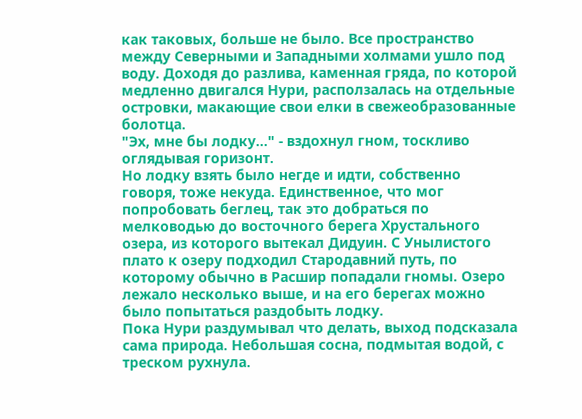как таковых, больше не было. Все пространство между Северными и Западными холмами ушло под воду. Доходя до разлива, каменная гряда, по которой медленно двигался Нури, расползалась на отдельные островки, макающие свои елки в свежеобразованные болотца.
"Эх, мне бы лодку..." - вздохнул гном, тоскливо оглядывая горизонт.
Но лодку взять было негде и идти, собственно говоря, тоже некуда. Единственное, что мог попробовать беглец, так это добраться по мелководью до восточного берега Хрустального озера, из которого вытекал Дидуин. С Унылистого плато к озеру подходил Стародавний путь, по которому обычно в Расшир попадали гномы. Озеро лежало несколько выше, и на его берегах можно было попытаться раздобыть лодку.
Пока Нури раздумывал что делать, выход подсказала сама природа. Небольшая сосна, подмытая водой, с треском рухнула.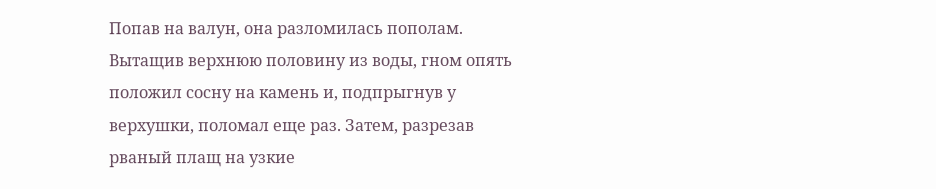Попав на валун, она разломилась пополам.
Вытащив верхнюю половину из воды, гном опять положил сосну на камень и, подпрыгнув у верхушки, поломал еще раз. Затем, разрезав рваный плащ на узкие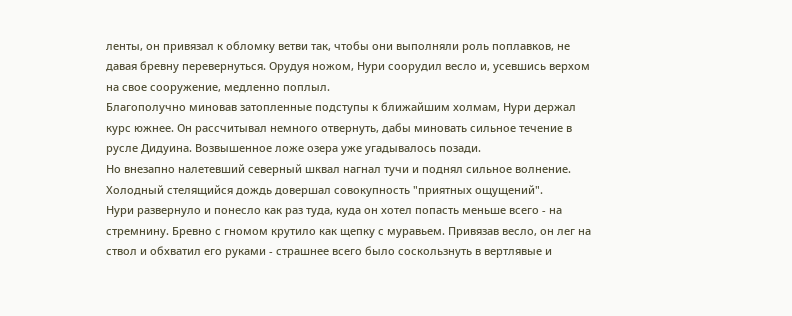ленты, он привязал к обломку ветви так, чтобы они выполняли роль поплавков, не давая бревну перевернуться. Орудуя ножом, Нури соорудил весло и, усевшись верхом на свое сооружение, медленно поплыл.
Благополучно миновав затопленные подступы к ближайшим холмам, Нури держал курс южнее. Он рассчитывал немного отвернуть, дабы миновать сильное течение в русле Дидуина. Возвышенное ложе озера уже угадывалось позади.
Но внезапно налетевший северный шквал нагнал тучи и поднял сильное волнение. Холодный стелящийся дождь довершал совокупность "приятных ощущений".
Нури развернуло и понесло как раз туда, куда он хотел попасть меньше всего - на стремнину. Бревно с гномом крутило как щепку с муравьем. Привязав весло, он лег на ствол и обхватил его руками - страшнее всего было соскользнуть в вертлявые и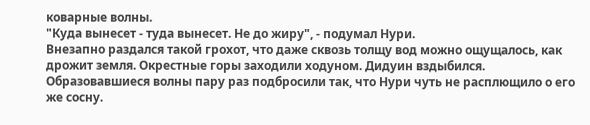коварные волны.
"Куда вынесет - туда вынесет. Не до жиру", - подумал Нури.
Внезапно раздался такой грохот, что даже сквозь толщу вод можно ощущалось, как дрожит земля. Окрестные горы заходили ходуном. Дидуин вздыбился. Образовавшиеся волны пару раз подбросили так, что Нури чуть не расплющило о его же сосну.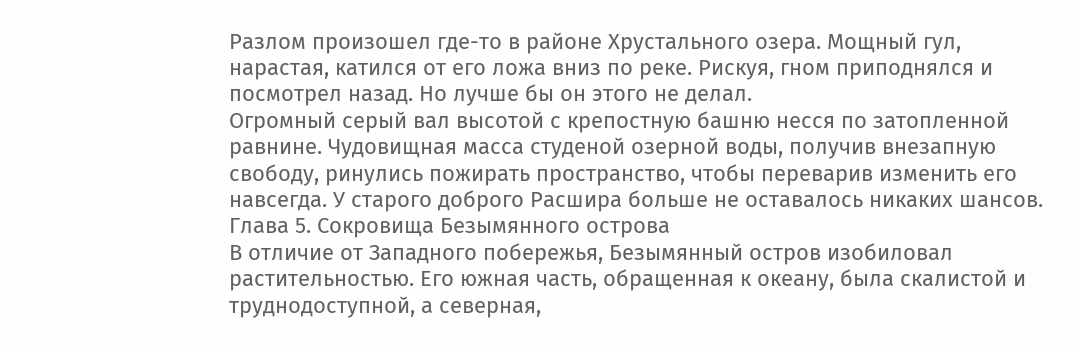Разлом произошел где-то в районе Хрустального озера. Мощный гул, нарастая, катился от его ложа вниз по реке. Рискуя, гном приподнялся и посмотрел назад. Но лучше бы он этого не делал.
Огромный серый вал высотой с крепостную башню несся по затопленной равнине. Чудовищная масса студеной озерной воды, получив внезапную свободу, ринулись пожирать пространство, чтобы переварив изменить его навсегда. У старого доброго Расшира больше не оставалось никаких шансов.
Глава 5. Сокровища Безымянного острова
В отличие от Западного побережья, Безымянный остров изобиловал растительностью. Его южная часть, обращенная к океану, была скалистой и труднодоступной, а северная,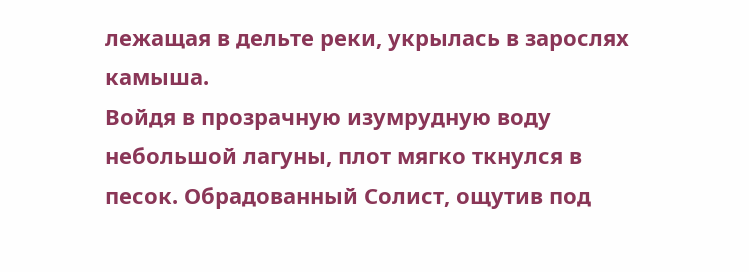лежащая в дельте реки, укрылась в зарослях камыша.
Войдя в прозрачную изумрудную воду небольшой лагуны, плот мягко ткнулся в песок. Обрадованный Солист, ощутив под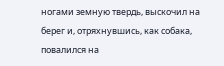ногами земную твердь, выскочил на берег и, отряхнувшись, как собака, повалился на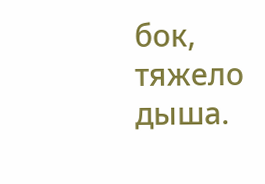бок, тяжело дыша.